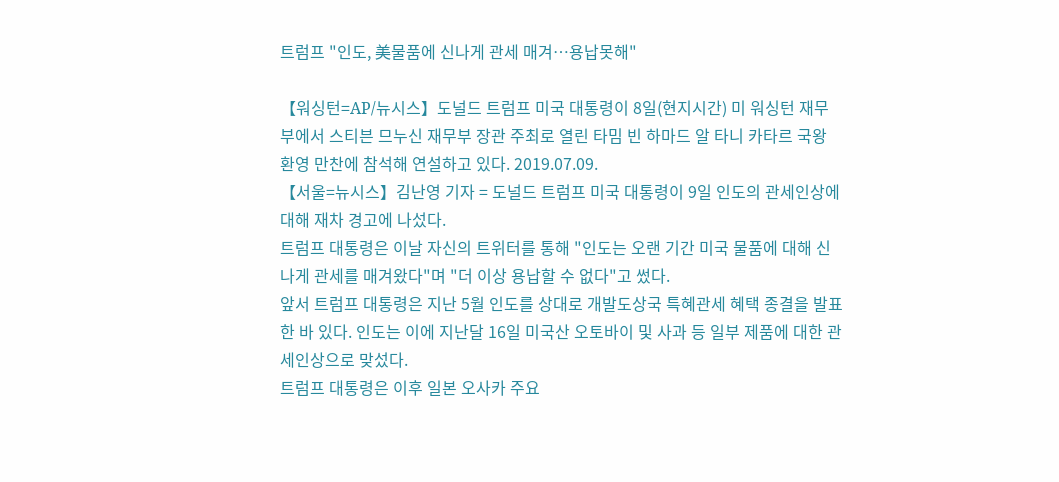트럼프 "인도, 美물품에 신나게 관세 매겨…용납못해"

【워싱턴=AP/뉴시스】도널드 트럼프 미국 대통령이 8일(현지시간) 미 워싱턴 재무부에서 스티븐 므누신 재무부 장관 주최로 열린 타밈 빈 하마드 알 타니 카타르 국왕 환영 만찬에 참석해 연설하고 있다. 2019.07.09.
【서울=뉴시스】김난영 기자 = 도널드 트럼프 미국 대통령이 9일 인도의 관세인상에 대해 재차 경고에 나섰다.
트럼프 대통령은 이날 자신의 트위터를 통해 "인도는 오랜 기간 미국 물품에 대해 신나게 관세를 매겨왔다"며 "더 이상 용납할 수 없다"고 썼다.
앞서 트럼프 대통령은 지난 5월 인도를 상대로 개발도상국 특혜관세 혜택 종결을 발표한 바 있다. 인도는 이에 지난달 16일 미국산 오토바이 및 사과 등 일부 제품에 대한 관세인상으로 맞섰다.
트럼프 대통령은 이후 일본 오사카 주요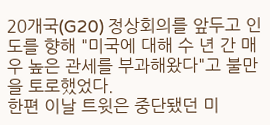20개국(G20) 정상회의를 앞두고 인도를 향해 "미국에 대해 수 년 간 매우 높은 관세를 부과해왔다"고 불만을 토로했었다.
한편 이날 트윗은 중단됐던 미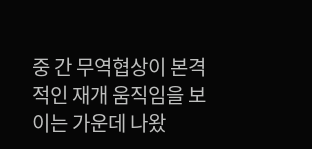중 간 무역협상이 본격적인 재개 움직임을 보이는 가운데 나왔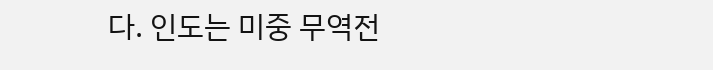다. 인도는 미중 무역전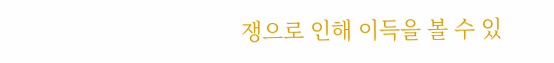쟁으로 인해 이득을 볼 수 있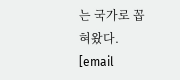는 국가로 꼽혀왔다.
[email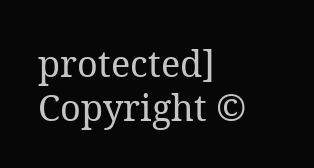protected]
Copyright ©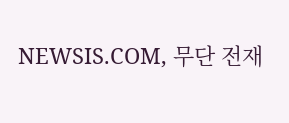NEWSIS.COM, 무단 전재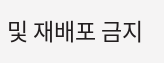및 재배포 금지